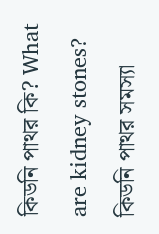কিডনি পাথর কি? What are kidney stones?
কিডনি পাথর সমস্যা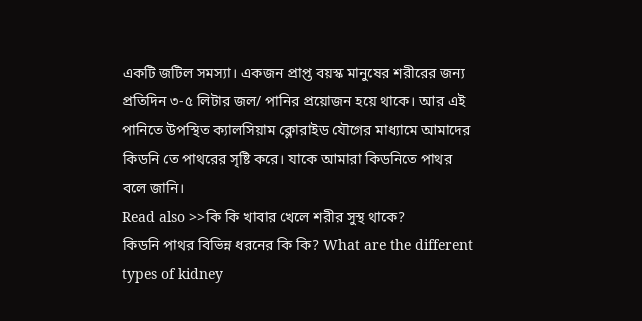একটি জটিল সমস্যা। একজন প্রাপ্ত বয়স্ক মানুষের শরীরের জন্য প্রতিদিন ৩-৫ লিটার জল/ পানির প্রয়োজন হয়ে থাকে। আর এই পানিতে উপস্থিত ক্যালসিয়াম ক্লোরাইড যৌগের মাধ্যামে আমাদের কিডনি তে পাথরের সৃষ্টি করে। যাকে আমারা কিডনিতে পাথর বলে জানি।
Read also >>কি কি খাবার খেলে শরীর সুস্থ থাকে?
কিডনি পাথর বিভিন্ন ধরনের কি কি? What are the different types of kidney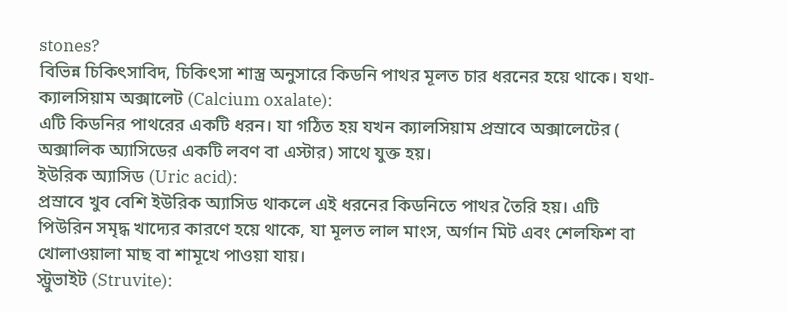stones?
বিভিন্ন চিকিৎসাবিদ, চিকিৎসা শাস্ত্র অনুসারে কিডনি পাথর মূলত চার ধরনের হয়ে থাকে। যথা-
ক্যালসিয়াম অক্সালেট (Calcium oxalate):
এটি কিডনির পাথরের একটি ধরন। যা গঠিত হয় যখন ক্যালসিয়াম প্রস্রাবে অক্সালেটের ( অক্সালিক অ্যাসিডের একটি লবণ বা এস্টার) সাথে যুক্ত হয়।
ইউরিক অ্যাসিড (Uric acid):
প্রস্রাবে খুব বেশি ইউরিক অ্যাসিড থাকলে এই ধরনের কিডনিতে পাথর তৈরি হয়। এটি পিউরিন সমৃদ্ধ খাদ্যের কারণে হয়ে থাকে, যা মূলত লাল মাংস, অর্গান মিট এবং শেলফিশ বা খোলাওয়ালা মাছ বা শামূখে পাওয়া যায়।
স্ট্রুভাইট (Struvite):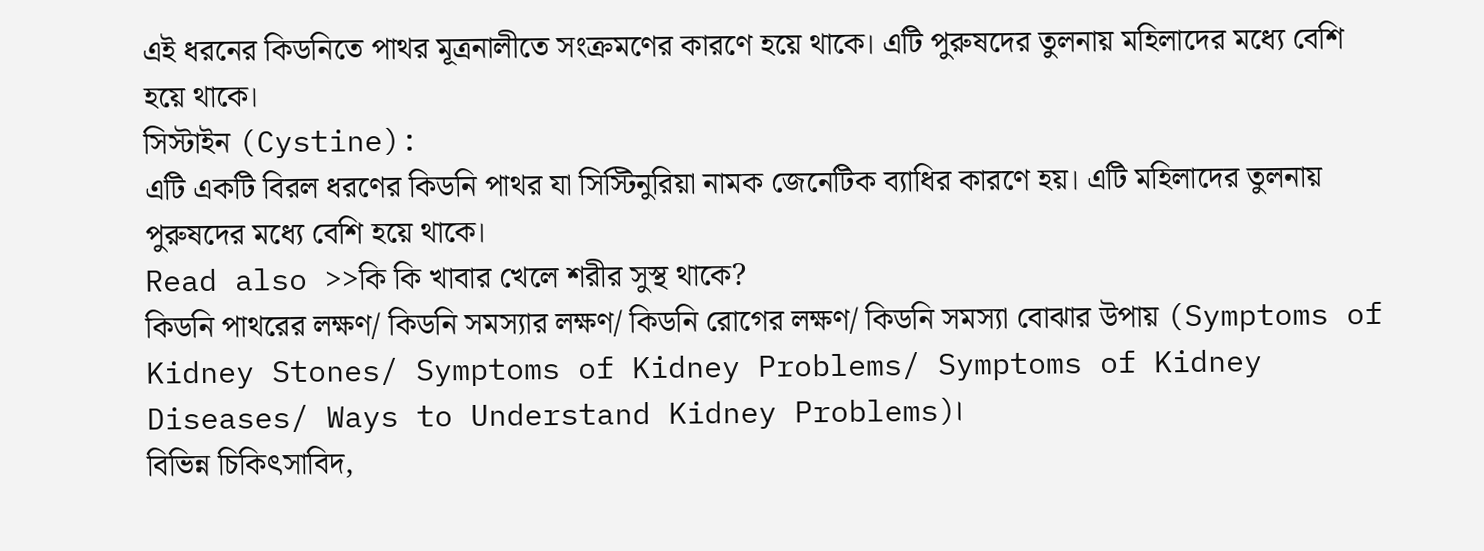এই ধরনের কিডনিতে পাথর মূত্রনালীতে সংক্রমণের কারণে হয়ে থাকে। এটি পুরুষদের তুলনায় মহিলাদের মধ্যে বেশি হয়ে থাকে।
সিস্টাইন (Cystine):
এটি একটি বিরল ধরণের কিডনি পাথর যা সিস্টিনুরিয়া নামক জেনেটিক ব্যাধির কারণে হয়। এটি মহিলাদের তুলনায় পুরুষদের মধ্যে বেশি হয়ে থাকে।
Read also >>কি কি খাবার খেলে শরীর সুস্থ থাকে?
কিডনি পাথরের লক্ষণ/ কিডনি সমস্যার লক্ষণ/ কিডনি রোগের লক্ষণ/ কিডনি সমস্যা বোঝার উপায় (Symptoms of Kidney Stones/ Symptoms of Kidney Problems/ Symptoms of Kidney Diseases/ Ways to Understand Kidney Problems)।
বিভিন্ন চিকিৎসাবিদ,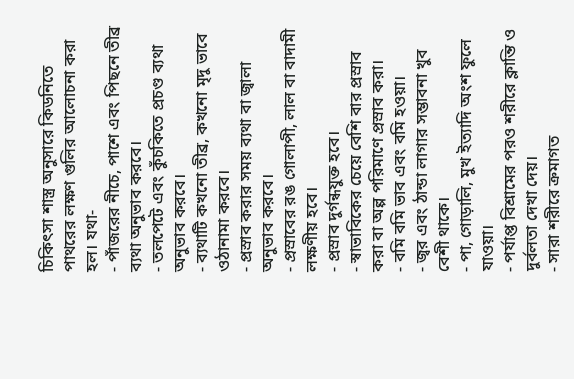চিকিৎসা শাস্ত্র অনুসারে কিডনিতে পাথরের লক্ষণ গুলির আলোচনা করা হল। যথা-
- পাঁজরের নীচে, পাশে এবং পিছনে তীব্র ব্যথা অনুভাব করবে।
- তলপেটে এবং কুঁচকিতে প্রচণ্ড ব্যথা অনুভাব করবে।
- ব্যথাটি কখনো তীব্র, কখনো মৃদু ভাবে ওঠানামা করবে।
- প্রস্রাব করার সময় ব্যথা বা জ্বালা অনুভাব করবে।
- প্রস্রাবের রঙ গোলাপী, লাল বা বাদামী লক্ষণীয় হবে।
- প্রস্রাব দুর্গন্ধযুক্ত হবে।
- স্বাভাবিকের চেয়ে বেশি বার প্রস্রাব করা বা অল্প পরিমাণে প্রস্রাব করা।
- বমি বমি ভাব এবং বমি হওয়া।
- জ্বর এবং ঠান্ডা লাগার সম্ভাবনা খুব বেশী থাকে।
- পা, গোড়ালি, মুখ ইত্যাদি অংশ ফুলে যাওয়া।
- পর্যাপ্ত বিশ্রামের পরও শরীরে ক্লান্তি ও দুর্বলতা দেখা দেয়।
- সারা শরীরে ক্রমাগত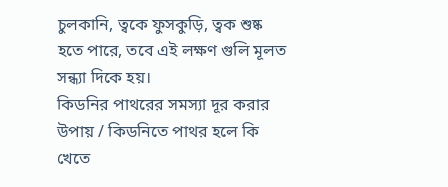চুলকানি, ত্বকে ফুসকুড়ি, ত্বক শুষ্ক হতে পারে, তবে এই লক্ষণ গুলি মূলত সন্ধ্যা দিকে হয়।
কিডনির পাথরের সমস্যা দূর করার উপায় / কিডনিতে পাথর হলে কি খেতে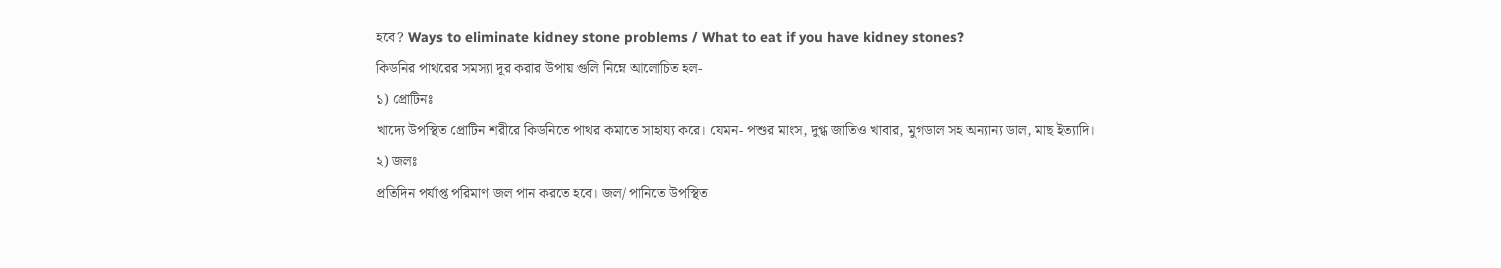হবে? Ways to eliminate kidney stone problems / What to eat if you have kidney stones?
কিডনির পাথরের সমস্যা দূর করার উপায় গুলি নিম্নে আলোচিত হল-
১) প্রোটিনঃ
খাদ্যে উপস্থিত প্রোটিন শরীরে কিডনিতে পাথর কমাতে সাহায্য করে। যেমন- পশুর মাংস, দুগ্ধ জাতিও খাবার, মুগডাল সহ অন্যান্য ডাল, মাছ ইত্যাদি।
২) জলঃ
প্রতিদিন পর্যাপ্ত পরিমাণ জল পান করতে হবে। জল/ পানিতে উপস্থিত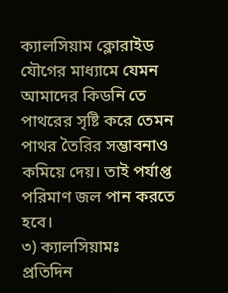ক্যালসিয়াম ক্লোরাইড যৌগের মাধ্যামে যেমন আমাদের কিডনি তে পাথরের সৃষ্টি করে তেমন পাথর তৈরির সম্ভাবনাও কমিয়ে দেয়। তাই পর্যাপ্ত পরিমাণ জল পান করতে হবে।
৩) ক্যালসিয়ামঃ
প্রতিদিন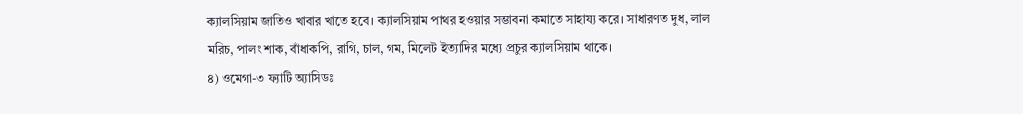ক্যালসিয়াম জাতিও খাবার খাতে হবে। ক্যালসিয়াম পাথর হওয়ার সম্ভাবনা কমাতে সাহায্য করে। সাধারণত দুধ, লাল মরিচ, পালং শাক, বাঁধাকপি, রাগি, চাল, গম, মিলেট ইত্যাদির মধ্যে প্রচুর ক্যালসিয়াম থাকে।
৪) ওমেগা-৩ ফ্যাটি অ্যাসিডঃ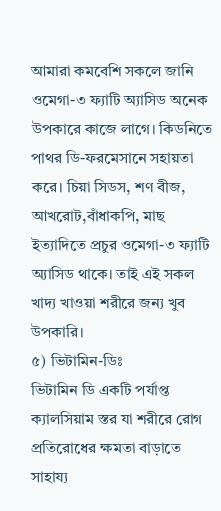আমারা কমবেশি সকলে জানি ওমেগা-৩ ফ্যাটি অ্যাসিড অনেক উপকারে কাজে লাগে। কিডনিতে পাথর ডি-ফরমেসানে সহায়তা করে। চিয়া সিডস, শণ বীজ, আখরোট,বাঁধাকপি, মাছ ইত্যাদিতে প্রচুর ওমেগা-৩ ফ্যাটি অ্যাসিড থাকে। তাই এই সকল খাদ্য খাওয়া শরীরে জন্য খুব উপকারি।
৫) ভিটামিন-ডিঃ
ভিটামিন ডি একটি পর্যাপ্ত ক্যালসিয়াম স্তর যা শরীরে রোগ প্রতিরোধের ক্ষমতা বাড়াতে সাহায্য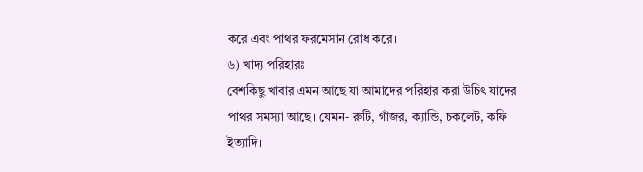করে এবং পাথর ফরমেসান রোধ করে।
৬) খাদ্য পরিহারঃ
বেশকিছু খাবার এমন আছে যা আমাদের পরিহার করা উচিৎ যাদের পাথর সমস্যা আছে। যেমন- রুটি, গাঁজর, ক্যান্ডি, চকলেট, কফি ইত্যাদি।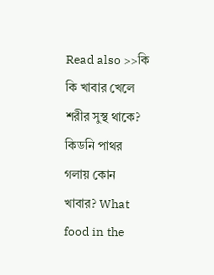Read also >>কি কি খাবার খেলে শরীর সুস্থ থাকে?
কিডনি পাথর গলায় কোন খাবার? What food in the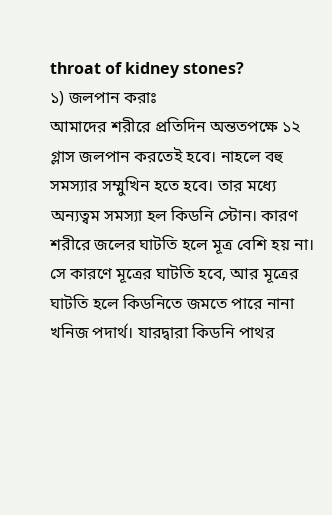throat of kidney stones?
১) জলপান করাঃ
আমাদের শরীরে প্রতিদিন অন্ততপক্ষে ১২ গ্লাস জলপান করতেই হবে। নাহলে বহু সমস্যার সম্মুখিন হতে হবে। তার মধ্যে অন্যত্বম সমস্যা হল কিডনি স্টোন। কারণ শরীরে জলের ঘাটতি হলে মূত্র বেশি হয় না। সে কারণে মূত্রের ঘাটতি হবে, আর মূত্রের ঘাটতি হলে কিডনিতে জমতে পারে নানা খনিজ পদার্থ। যারদ্বারা কিডনি পাথর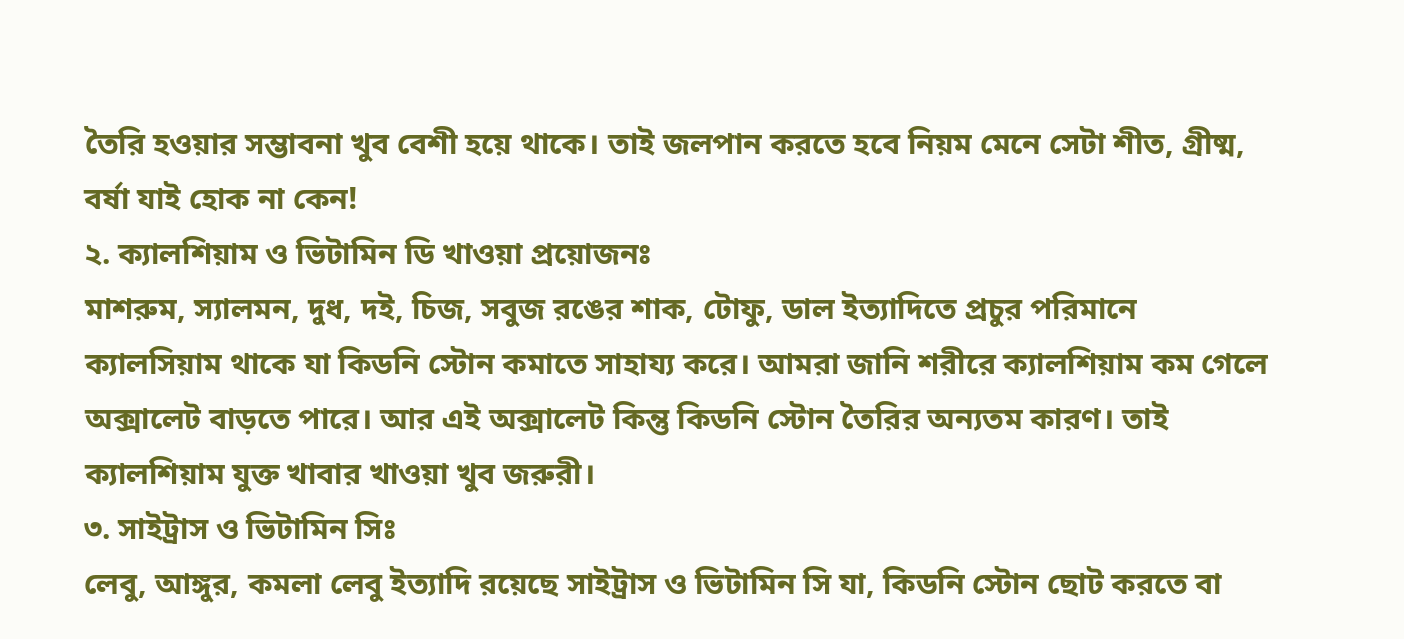তৈরি হওয়ার সম্ভাবনা খুব বেশী হয়ে থাকে। তাই জলপান করতে হবে নিয়ম মেনে সেটা শীত, গ্রীষ্ম, বর্ষা যাই হোক না কেন!
২. ক্যালশিয়াম ও ভিটামিন ডি খাওয়া প্রয়োজনঃ
মাশরুম, স্যালমন, দুধ, দই, চিজ, সবুজ রঙের শাক, টোফু, ডাল ইত্যাদিতে প্রচুর পরিমানে ক্যালসিয়াম থাকে যা কিডনি স্টোন কমাতে সাহায্য করে। আমরা জানি শরীরে ক্যালশিয়াম কম গেলে অক্সালেট বাড়তে পারে। আর এই অক্সালেট কিন্তু কিডনি স্টোন তৈরির অন্যতম কারণ। তাই ক্যালশিয়াম যুক্ত খাবার খাওয়া খুব জরুরী।
৩. সাইট্রাস ও ভিটামিন সিঃ
লেবু, আঙ্গুর, কমলা লেবু ইত্যাদি রয়েছে সাইট্রাস ও ভিটামিন সি যা, কিডনি স্টোন ছোট করতে বা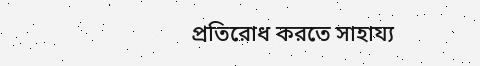প্রতিরোধ করতে সাহায্য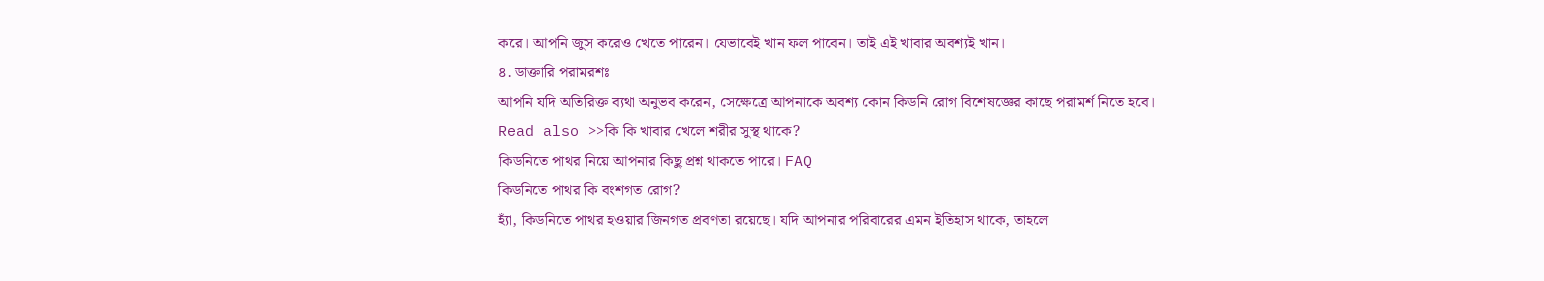করে। আপনি জুস করেও খেতে পারেন। যেভাবেই খান ফল পাবেন। তাই এই খাবার অবশ্যই খান।
৪. ডাক্তারি পরামরশঃ
আপনি যদি অতিরিক্ত ব্যথা অনুভব করেন, সেক্ষেত্রে আপনাকে অবশ্য কোন কিডনি রোগ বিশেষজ্ঞের কাছে পরামর্শ নিতে হবে।
Read also >>কি কি খাবার খেলে শরীর সুস্থ থাকে?
কিডনিতে পাথর নিয়ে আপনার কিছু প্রশ্ন থাকতে পারে। FAQ
কিডনিতে পাথর কি বংশগত রোগ?
হ্যাঁ, কিডনিতে পাথর হওয়ার জিনগত প্রবণতা রয়েছে। যদি আপনার পরিবারের এমন ইতিহাস থাকে, তাহলে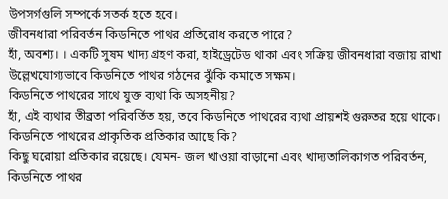উপসর্গগুলি সম্পর্কে সতর্ক হতে হবে।
জীবনধারা পরিবর্তন কিডনিতে পাথর প্রতিরোধ করতে পারে?
হাঁ, অবশ্য। । একটি সুষম খাদ্য গ্রহণ করা, হাইড্রেটেড থাকা এবং সক্রিয় জীবনধারা বজায় রাখা উল্লেখযোগ্যভাবে কিডনিতে পাথর গঠনের ঝুঁকি কমাতে সক্ষম।
কিডনিতে পাথরের সাথে যুক্ত ব্যথা কি অসহনীয়?
হাঁ, এই ব্যথার তীব্রতা পরিবর্তিত হয়, তবে কিডনিতে পাথরের ব্যথা প্রায়শই গুরুতর হয়ে থাকে।
কিডনিতে পাথরের প্রাকৃতিক প্রতিকার আছে কি?
কিছু ঘরোয়া প্রতিকার রয়েছে। যেমন- জল খাওয়া বাড়ানো এবং খাদ্যতালিকাগত পরিবর্তন, কিডনিতে পাথর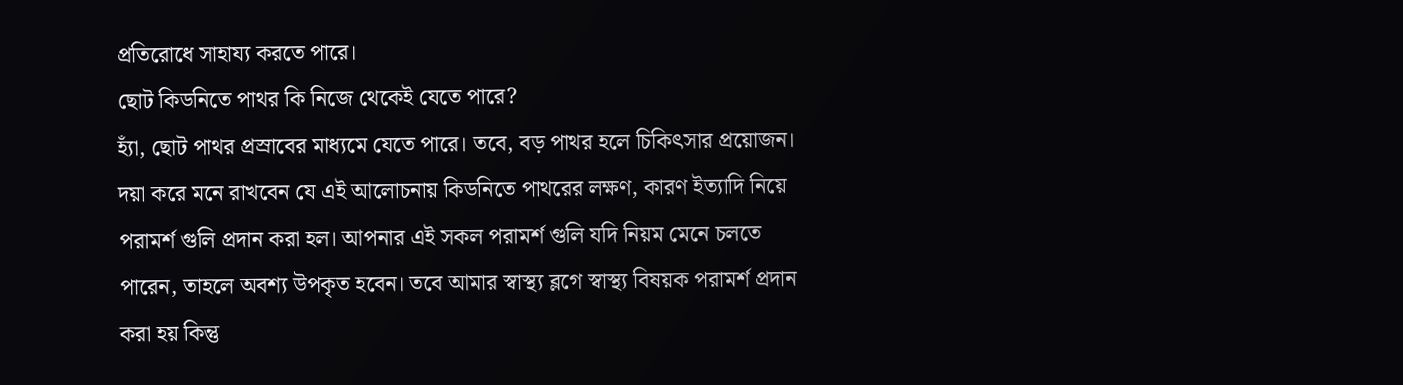প্রতিরোধে সাহায্য করতে পারে।
ছোট কিডনিতে পাথর কি নিজে থেকেই যেতে পারে?
হ্যাঁ, ছোট পাথর প্রস্রাবের মাধ্যমে যেতে পারে। তবে, বড় পাথর হলে চিকিৎসার প্রয়োজন।
দয়া করে মনে রাখবেন যে এই আলোচনায় কিডনিতে পাথরের লক্ষণ, কারণ ইত্যাদি নিয়ে পরামর্শ গুলি প্রদান করা হল। আপনার এই সকল পরামর্শ গুলি যদি নিয়ম মেনে চলতে পারেন, তাহলে অবশ্য উপকৃত হবেন। তবে আমার স্বাস্থ্য ব্লগে স্বাস্থ্য বিষয়ক পরামর্শ প্রদান করা হয় কিন্তু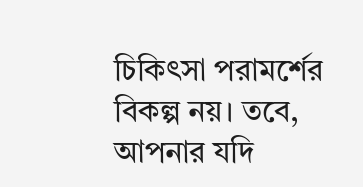চিকিৎসা পরামর্শের বিকল্প নয়। তবে, আপনার যদি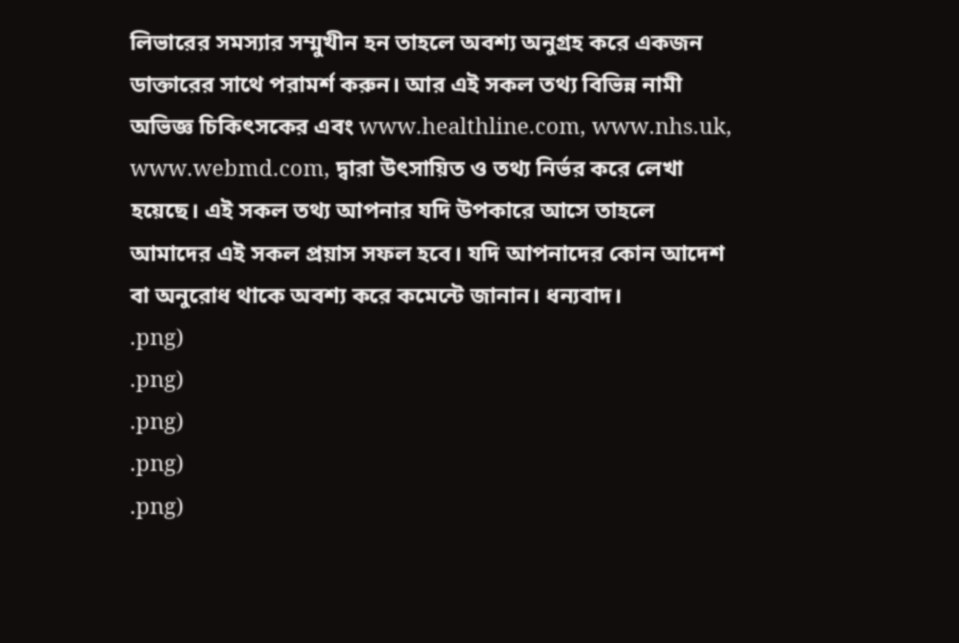লিভারের সমস্যার সম্মুখীন হন তাহলে অবশ্য অনুগ্রহ করে একজন ডাক্তারের সাথে পরামর্শ করুন। আর এই সকল তথ্য বিভিন্ন নামী অভিজ্ঞ চিকিৎসকের এবং www.healthline.com, www.nhs.uk, www.webmd.com, দ্বারা উৎসায়িত ও তথ্য নির্ভর করে লেখা হয়েছে। এই সকল তথ্য আপনার যদি উপকারে আসে তাহলে আমাদের এই সকল প্রয়াস সফল হবে। যদি আপনাদের কোন আদেশ বা অনুরোধ থাকে অবশ্য করে কমেন্টে জানান। ধন্যবাদ।
.png)
.png)
.png)
.png)
.png)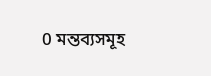0 মন্তব্যসমূহ